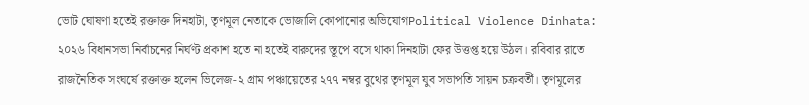ভোট ঘোষণা হতেই রক্তাক্ত দিনহাটা, তৃণমূল নেতাকে ভোজালি কোপানোর অভিযোগPolitical Violence Dinhata: ২০২৬ বিধানসভা নির্বাচনের নির্ঘণ্ট প্রকাশ হতে না হতেই বারুদের স্তূপে বসে থাকা দিনহাটা ফের উত্তপ্ত হয়ে উঠল। রবিবার রাতে রাজনৈতিক সংঘর্ষে রক্তাক্ত হলেন ভিলেজ-২ গ্রাম পঞ্চায়েতের ২৭৭ নম্বর বুথের তৃণমূল যুব সভাপতি সায়ন চক্রবর্তী। তৃণমূলের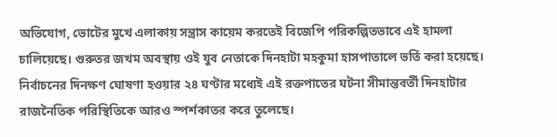অভিযোগ, ভোটের মুখে এলাকায় সন্ত্রাস কায়েম করতেই বিজেপি পরিকল্পিতভাবে এই হামলা চালিয়েছে। গুরুতর জখম অবস্থায় ওই যুব নেতাকে দিনহাটা মহকুমা হাসপাতালে ভর্তি করা হয়েছে। নির্বাচনের দিনক্ষণ ঘোষণা হওয়ার ২৪ ঘণ্টার মধ্যেই এই রক্তপাতের ঘটনা সীমান্তবর্তী দিনহাটার রাজনৈতিক পরিস্থিতিকে আরও স্পর্শকাতর করে তুলেছে।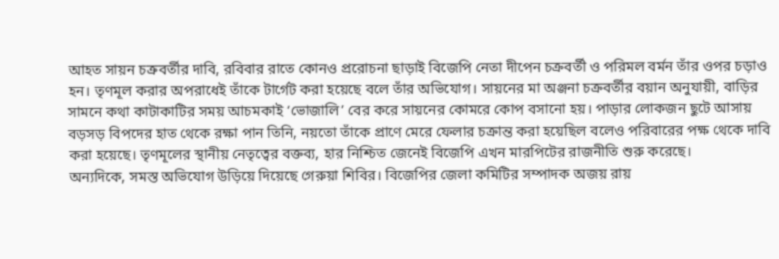আহত সায়ন চক্রবর্তীর দাবি, রবিবার রাতে কোনও প্ররোচনা ছাড়াই বিজেপি নেতা দীপেন চক্রবর্তী ও পরিমল বর্মন তাঁর ওপর চড়াও হন। তৃণমূল করার অপরাধেই তাঁকে টার্গেট করা হয়েছে বলে তাঁর অভিযোগ। সায়নের মা অঞ্জনা চক্রবর্তীর বয়ান অনুযায়ী, বাড়ির সামনে কথা কাটাকাটির সময় আচমকাই ‘ভোজালি’ বের করে সায়নের কোমরে কোপ বসানো হয়। পাড়ার লোকজন ছুটে আসায় বড়সড় বিপদের হাত থেকে রক্ষা পান তিনি, নয়তো তাঁকে প্রাণে মেরে ফেলার চক্রান্ত করা হয়েছিল বলেও পরিবারের পক্ষ থেকে দাবি করা হয়েছে। তৃণমূলের স্থানীয় নেতৃত্বের বক্তব্য, হার নিশ্চিত জেনেই বিজেপি এখন মারপিটের রাজনীতি শুরু করেছে।
অন্যদিকে, সমস্ত অভিযোগ উড়িয়ে দিয়েছে গেরুয়া শিবির। বিজেপির জেলা কমিটির সম্পাদক অজয় রায়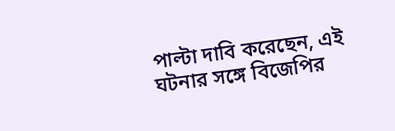পাল্টা দাবি করেছেন, এই ঘটনার সঙ্গে বিজেপির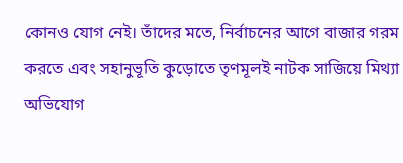কোনও যোগ নেই। তাঁদের মতে, নির্বাচনের আগে বাজার গরম করতে এবং সহানুভূতি কুড়োতে তৃণমূলই নাটক সাজিয়ে মিথ্যা অভিযোগ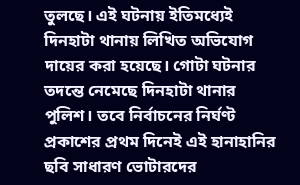তুলছে। এই ঘটনায় ইতিমধ্যেই দিনহাটা থানায় লিখিত অভিযোগ দায়ের করা হয়েছে। গোটা ঘটনার তদন্তে নেমেছে দিনহাটা থানার পুলিশ। তবে নির্বাচনের নির্ঘণ্ট প্রকাশের প্রথম দিনেই এই হানাহানির ছবি সাধারণ ভোটারদের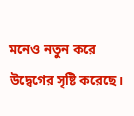মনেও নতুন করে উদ্বেগের সৃষ্টি করেছে।